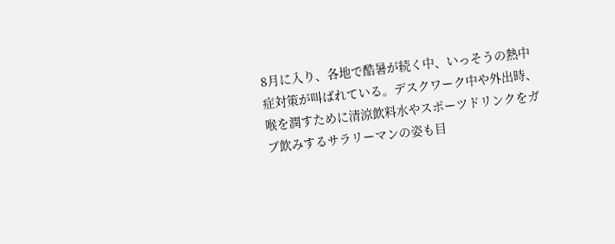8月に入り、各地で酷暑が続く中、いっそうの熱中症対策が叫ばれている。デスクワーク中や外出時、喉を潤すために清涼飲料水やスポーツドリンクをガブ飲みするサラリーマンの姿も目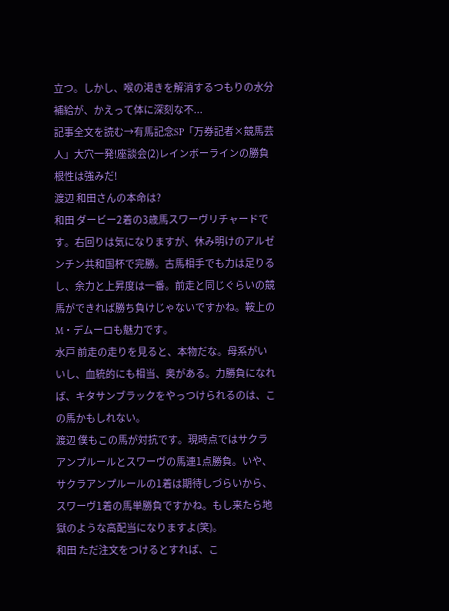立つ。しかし、喉の渇きを解消するつもりの水分補給が、かえって体に深刻な不...
記事全文を読む→有馬記念SP「万券記者×競馬芸人」大穴一発!座談会(2)レインボーラインの勝負根性は強みだ!
渡辺 和田さんの本命は?
和田 ダービー2着の3歳馬スワーヴリチャードです。右回りは気になりますが、休み明けのアルゼンチン共和国杯で完勝。古馬相手でも力は足りるし、余力と上昇度は一番。前走と同じぐらいの競馬ができれば勝ち負けじゃないですかね。鞍上のM・デムーロも魅力です。
水戸 前走の走りを見ると、本物だな。母系がいいし、血統的にも相当、奥がある。力勝負になれば、キタサンブラックをやっつけられるのは、この馬かもしれない。
渡辺 僕もこの馬が対抗です。現時点ではサクラアンプルールとスワーヴの馬連1点勝負。いや、サクラアンプルールの1着は期待しづらいから、スワーヴ1着の馬単勝負ですかね。もし来たら地獄のような高配当になりますよ(笑)。
和田 ただ注文をつけるとすれば、こ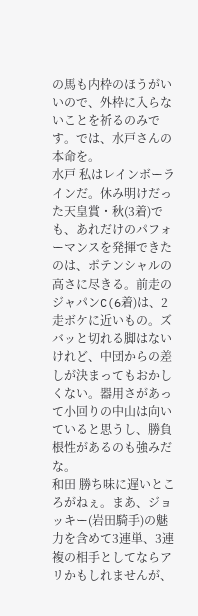の馬も内枠のほうがいいので、外枠に入らないことを祈るのみです。では、水戸さんの本命を。
水戸 私はレインボーラインだ。休み明けだった天皇賞・秋(3着)でも、あれだけのパフォーマンスを発揮できたのは、ポテンシャルの高さに尽きる。前走のジャパンC(6着)は、2走ボケに近いもの。ズバッと切れる脚はないけれど、中団からの差しが決まってもおかしくない。器用さがあって小回りの中山は向いていると思うし、勝負根性があるのも強みだな。
和田 勝ち味に遅いところがねぇ。まあ、ジョッキー(岩田騎手)の魅力を含めて3連単、3連複の相手としてならアリかもしれませんが、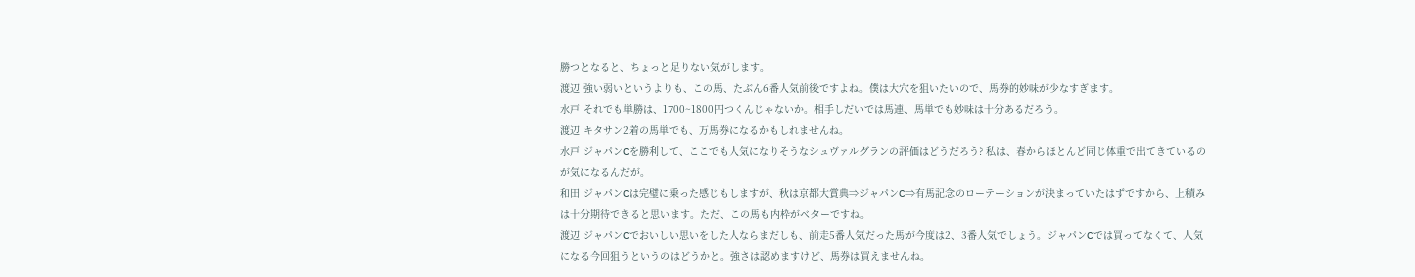勝つとなると、ちょっと足りない気がします。
渡辺 強い弱いというよりも、この馬、たぶん6番人気前後ですよね。僕は大穴を狙いたいので、馬券的妙味が少なすぎます。
水戸 それでも単勝は、1700~1800円つくんじゃないか。相手しだいでは馬連、馬単でも妙味は十分あるだろう。
渡辺 キタサン2着の馬単でも、万馬券になるかもしれませんね。
水戸 ジャパンCを勝利して、ここでも人気になりそうなシュヴァルグランの評価はどうだろう? 私は、春からほとんど同じ体重で出てきているのが気になるんだが。
和田 ジャパンCは完璧に乗った感じもしますが、秋は京都大賞典⇒ジャパンC⇒有馬記念のローテーションが決まっていたはずですから、上積みは十分期待できると思います。ただ、この馬も内枠がベターですね。
渡辺 ジャパンCでおいしい思いをした人ならまだしも、前走5番人気だった馬が今度は2、3番人気でしょう。ジャパンCでは買ってなくて、人気になる今回狙うというのはどうかと。強さは認めますけど、馬券は買えませんね。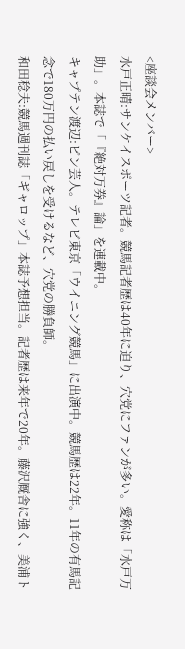<座談会メンバー>
水戸正晴:サンケイスポーツ記者。競馬記者歴は40年に迫り、穴党にファンが多い。愛称は「水戸万助」。本誌で「『絶対万券』論」を連載中。
キャプテン渡辺:ピン芸人。テレビ東京「ウイニング競馬」に出演中。競馬歴は22年。11年の有馬記念で180万円の払い戻しを受けるなど、穴党の勝負師。
和田稔夫:競馬週刊誌「ギャロップ」本誌予想担当。記者歴は来年で20年。藤沢厩舎に強く、美浦ト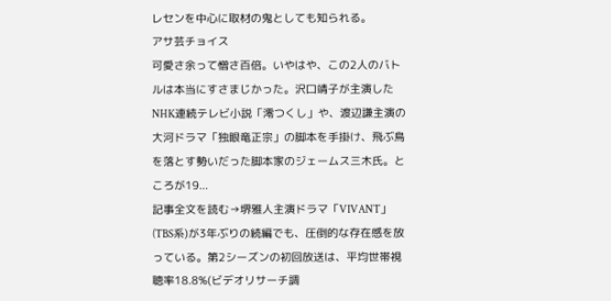レセンを中心に取材の鬼としても知られる。
アサ芸チョイス
可愛さ余って憎さ百倍。いやはや、この2人のバトルは本当にすさまじかった。沢口靖子が主演したNHK連続テレビ小説「澪つくし」や、渡辺謙主演の大河ドラマ「独眼竜正宗」の脚本を手掛け、飛ぶ鳥を落とす勢いだった脚本家のジェームス三木氏。ところが19...
記事全文を読む→堺雅人主演ドラマ「VIVANT」(TBS系)が3年ぶりの続編でも、圧倒的な存在感を放っている。第2シーズンの初回放送は、平均世帯視聴率18.8%(ビデオリサーチ調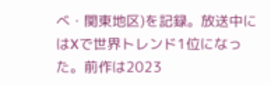べ・関東地区)を記録。放送中にはXで世界トレンド1位になった。前作は2023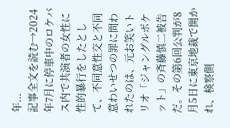年...
記事全文を読む→2024年7月に停車中のロケバス内で共演者の女性に性的暴行をしたとして、不同意性交と不同意わいせつの罪に問われたのは、元お笑いトリオ「ジャングルポケット」の斉藤慎二被告だ。その第6回公判が8月5日に東京地裁で開かれ、検察側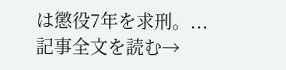は懲役7年を求刑。...
記事全文を読む→